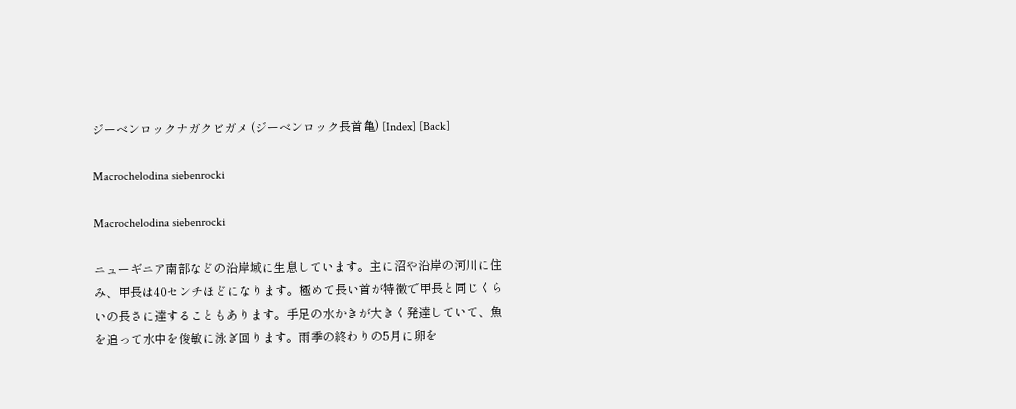ジーベンロックナガクビガメ (ジーベンロック長首亀) [Index] [Back]

Macrochelodina siebenrocki

Macrochelodina siebenrocki

ニューギニア南部などの沿岸域に生息しています。主に沼や沿岸の河川に住み、甲長は40センチほどになります。極めて長い首が特徴で甲長と同じくらいの長さに達することもあります。手足の水かきが大きく発達していて、魚を追って水中を俊敏に泳ぎ回ります。雨季の終わりの5月に卵を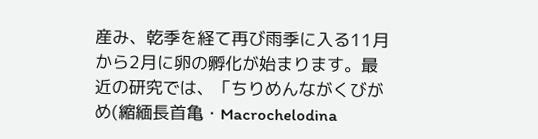産み、乾季を経て再び雨季に入る11月から2月に卵の孵化が始まります。最近の研究では、「ちりめんながくびがめ(縮緬長首亀・Macrochelodina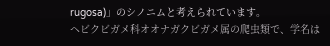rugosa)」のシノニムと考えられています。
ヘビクビガメ科オオナガクビガメ属の爬虫類で、学名は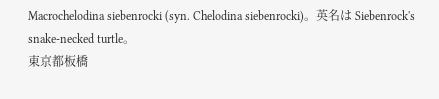Macrochelodina siebenrocki (syn. Chelodina siebenrocki)。英名は Siebenrock's snake-necked turtle。
東京都板橋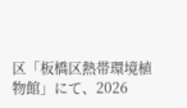区「板橋区熱帯環境植物館」にて、2026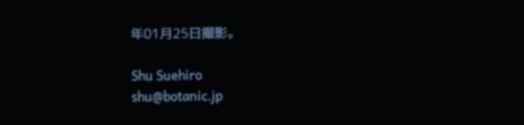年01月25日撮影。

Shu Suehiro
shu@botanic.jp